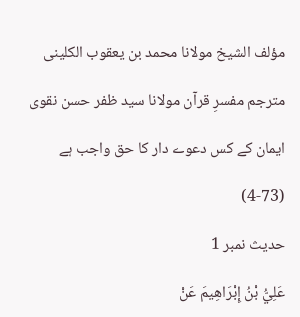مؤلف الشیخ مولانا محمد بن یعقوب الکلینی

مترجم مفسرِ قرآن مولانا سید ظفر حسن نقوی

ایمان کے کس دعوے دار کا حق واجب ہے

(4-73)

حدیث نمبر 1

عَلِيُّ بْنُ إِبْرَاهِيمَ عَنْ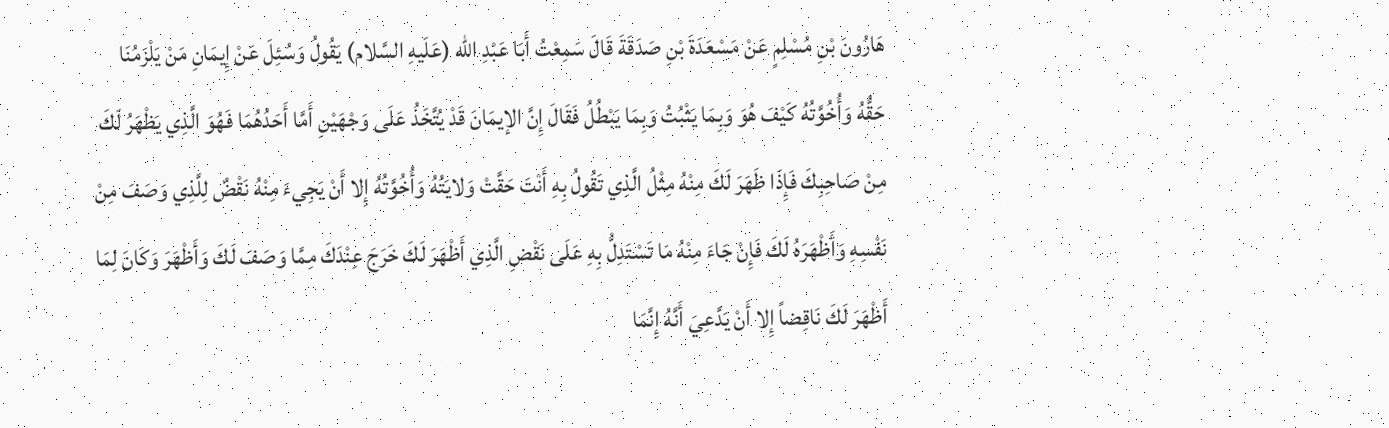هَارُونَ بْنِ مُسْلِمٍ عَنْ مَسْعَدَةَ بْنِ صَدَقَةَ قَالَ سَمِعْتُ أَبَا عَبْدِ الله (عَلَيهِ السَّلام) يَقُولُ وَسُئِلَ عَنْ إِيمَانِ مَنْ يَلْزَمُنَا حَقُّهُ وَأُخُوَّتُهُ كَيْفَ هُوَ وَبِمَا يَثْبُتُ وَبِمَا يَبْطُلُ فَقَالَ إِنَّ الإيمَانَ قَدْ يُتَّخَذُ عَلَى وَجْهَيْنِ أَمَّا أَحَدُهُمَا فَهُوَ الَّذِي يَظْهَرُ لَكَ مِنْ صَاحِبِكَ فَإِذَا ظَهَرَ لَكَ مِنْهُ مِثْلُ الَّذِي تَقُولُ بِهِ أَنْتَ حَقَّتْ وَلايَتُهُ وَأُخُوَّتُهُ إِلا أَنْ يَجِيءَ مِنْهُ نَقْضٌ لِلَّذِي وَصَفَ مِنْ نَفْسِهِ وَأَظْهَرَهُ لَكَ فَإِنْ جَاءَ مِنْهُ مَا تَسْتَدِلُّ بِهِ عَلَى نَقْضِ الَّذِي أَظْهَرَ لَكَ خَرَجَ عِنْدَكَ مِمَّا وَصَفَ لَكَ وَأَظْهَرَ وَكَانَ لِمَا أَظْهَرَ لَكَ نَاقِضاً إِلا أَنْ يَدَّعِيَ أَنَّهُ إِنَّمَا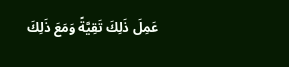عَمِلَ ذَلِكَ تَقِيَّةً وَمَعَ ذَلِكَ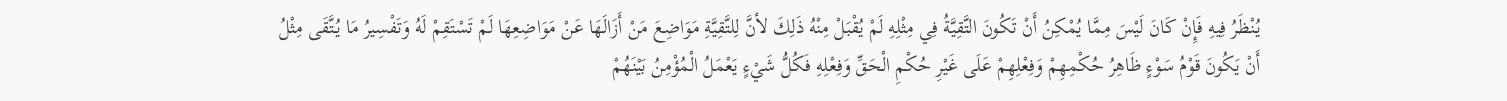يُنْظَرُ فِيهِ فَإِنْ كَانَ لَيْسَ مِمَّا يُمْكِنُ أَنْ تَكُونَ التَّقِيَّةُ فِي مِثْلِهِ لَمْ يُقْبَلْ مِنْهُ ذَلِكَ لأنَّ لِلتَّقِيَّةِ مَوَاضِعَ مَنْ أَزَالَهَا عَنْ مَوَاضِعِهَا لَمْ تَسْتَقِمْ لَهُ وَتَفْسِيرُ مَا يُتَّقَى مِثْلُ أَنْ يَكُونَ قَوْمُ سَوْءٍ ظَاهِرُ حُكْمِهِمْ وَفِعْلِهِمْ عَلَى غَيْرِ حُكْمِ الْحَقِّ وَفِعْلِهِ فَكُلُّ شَيْءٍ يَعْمَلُ الْمُؤْمِنُ بَيْنَهُمْ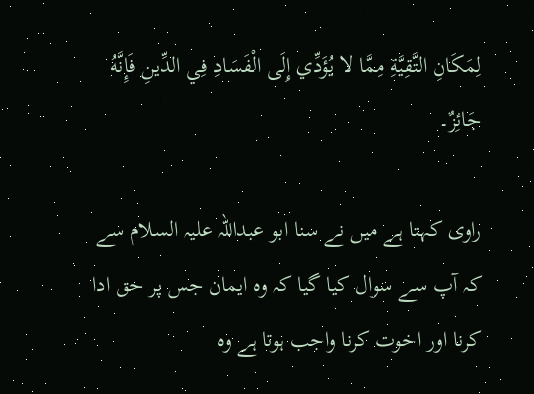لِمَكَانِ التَّقِيَّةِ مِمَّا لا يُؤَدِّي إِلَى الْفَسَادِ فِي الدِّينِ فَإِنَّهُ جَائِزٌ۔

راوی کہتا ہے میں نے سنا ابو عبداللہ علیہ السلام سے کہ آپ سے سوال کیا گیا کہ وہ ایمان جس پر حق ادا کرنا اور اخوت کرنا واجب ہوتا ہے وہ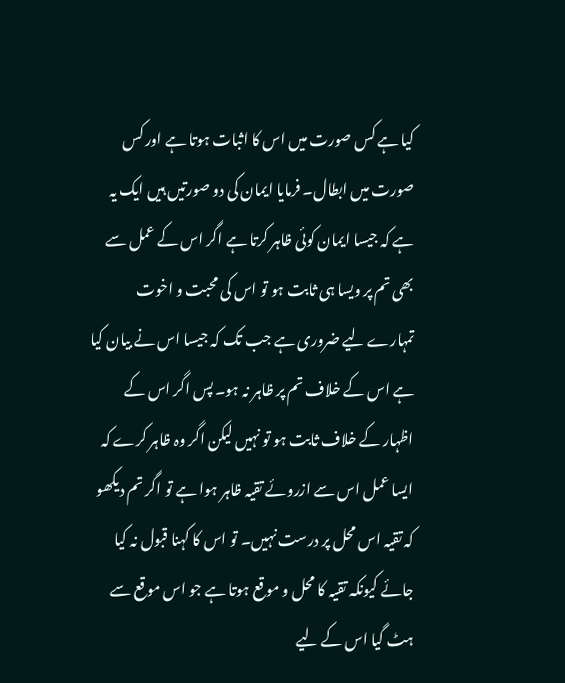کیا ہے کس صورت میں اس کا اثبات ہوتا ہے اور کس صورت میں ابطال۔ فرمایا ایمان کی دو صورتیں ہیں ایک یہ ہے کہ جیسا ایمان کوئی ظاہر کرتا ہے اگر اس کے عمل سے بھی تم پر ویسا ہی ثابت ہو تو اس کی محبت و اخوت تمہارے لیے ضروری ہے جب تک کہ جیسا اس نے بیان کیا ہے اس کے خلاف تم پر ظاہر نہ ہو۔ پس اگر اس کے اظہار کے خلاف ثابت ہو تو نہیں لیکن اگر وہ ظاہر کرے کہ ایسا عمل اس سے ازروئے تقیہ ظاہر ہوا ہے تو اگر تم دیکھو کہ تقیہ اس محل پر درست نہیں۔ تو اس کا کہنا قبول نہ کیا جائے کیونکہ تقیہ کا محل و موقع ہوتا ہے جو اس موقع سے ہٹ گیا اس کے لیے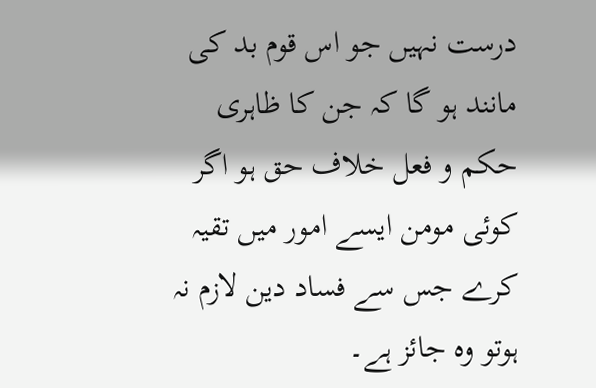درست نہیں جو اس قوم بد کی مانند ہو گا کہ جن کا ظاہری حکم و فعل خلاف حق ہو اگر کوئی مومن ایسے امور میں تقیہ کرے جس سے فساد دین لازم نہ ہوتو وہ جائز ہے۔